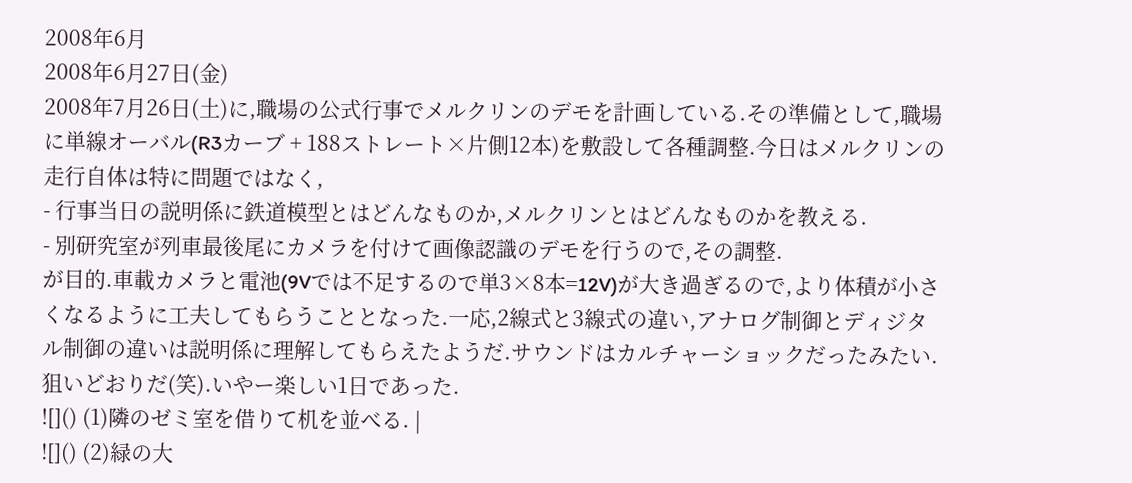2008年6月
2008年6月27日(金)
2008年7月26日(土)に,職場の公式行事でメルクリンのデモを計画している.その準備として,職場に単線オーバル(R3カーブ + 188ストレート×片側12本)を敷設して各種調整.今日はメルクリンの走行自体は特に問題ではなく,
- 行事当日の説明係に鉄道模型とはどんなものか,メルクリンとはどんなものかを教える.
- 別研究室が列車最後尾にカメラを付けて画像認識のデモを行うので,その調整.
が目的.車載カメラと電池(9Vでは不足するので単3×8本=12V)が大き過ぎるので,より体積が小さくなるように工夫してもらうこととなった.一応,2線式と3線式の違い,アナログ制御とディジタル制御の違いは説明係に理解してもらえたようだ.サウンドはカルチャーショックだったみたい.狙いどおりだ(笑).いやー楽しい1日であった.
![]() (1)隣のゼミ室を借りて机を並べる. |
![]() (2)緑の大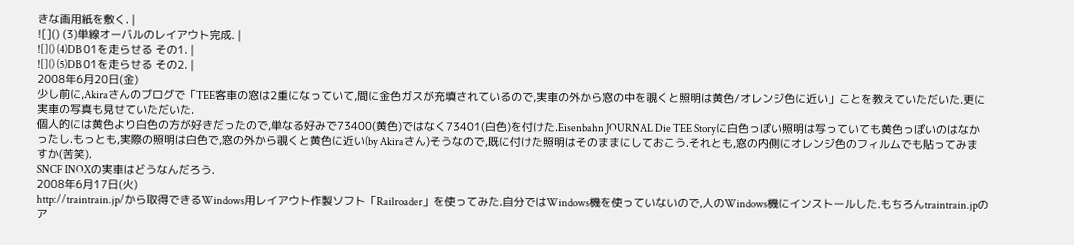きな画用紙を敷く. |
![]() (3)単線オーバルのレイアウト完成. |
![]() (4)DB 01を走らせる その1. |
![]() (5)DB 01を走らせる その2. |
2008年6月20日(金)
少し前に,Akiraさんのブログで「TEE客車の窓は2重になっていて,間に金色ガスが充填されているので,実車の外から窓の中を覗くと照明は黄色/オレンジ色に近い」ことを教えていただいた.更に実車の写真も見せていただいた.
個人的には黄色より白色の方が好きだったので,単なる好みで73400(黄色)ではなく73401(白色)を付けた.Eisenbahn JOURNAL Die TEE Storyに白色っぽい照明は写っていても黄色っぽいのはなかったし.もっとも,実際の照明は白色で,窓の外から覗くと黄色に近い(by Akiraさん)そうなので,既に付けた照明はそのままにしておこう.それとも,窓の内側にオレンジ色のフィルムでも貼ってみますか(苦笑).
SNCF INOXの実車はどうなんだろう.
2008年6月17日(火)
http://traintrain.jp/から取得できるWindows用レイアウト作製ソフト「Railroader」を使ってみた.自分ではWindows機を使っていないので,人のWindows機にインストールした.もちろんtraintrain.jpのア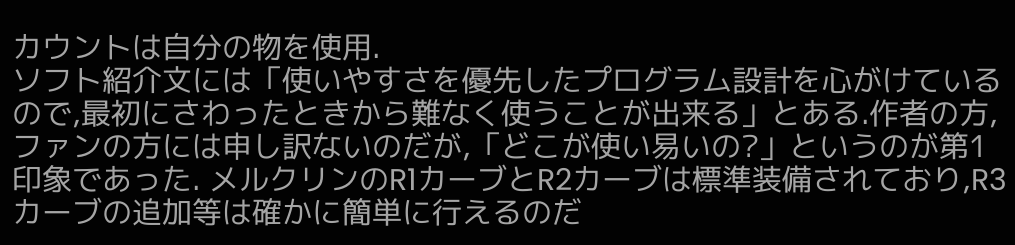カウントは自分の物を使用.
ソフト紹介文には「使いやすさを優先したプログラム設計を心がけているので,最初にさわったときから難なく使うことが出来る」とある.作者の方,ファンの方には申し訳ないのだが,「どこが使い易いの?」というのが第1印象であった. メルクリンのR1カーブとR2カーブは標準装備されており,R3カーブの追加等は確かに簡単に行えるのだ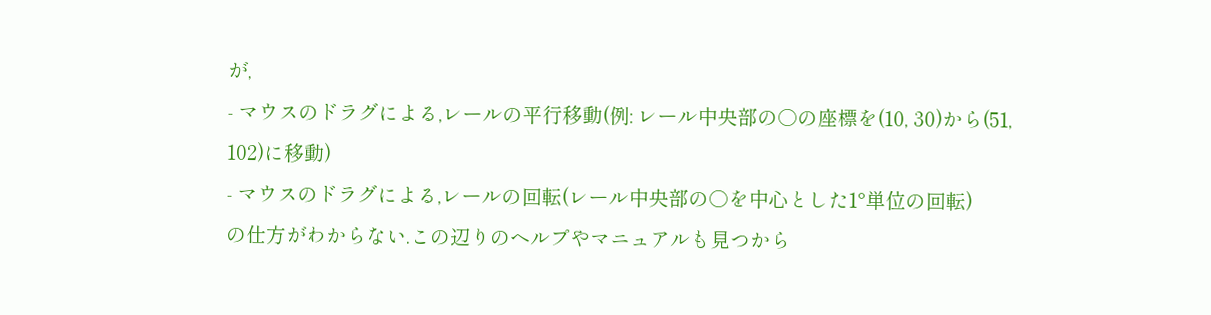が,
- マウスのドラグによる,レールの平行移動(例: レール中央部の○の座標を(10, 30)から(51, 102)に移動)
- マウスのドラグによる,レールの回転(レール中央部の○を中心とした1°単位の回転)
の仕方がわからない.この辺りのヘルプやマニュアルも見つから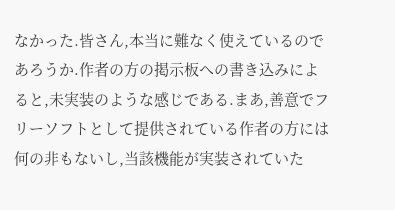なかった.皆さん,本当に難なく使えているのであろうか.作者の方の掲示板への書き込みによると,未実装のような感じである.まあ,善意でフリーソフトとして提供されている作者の方には何の非もないし,当該機能が実装されていた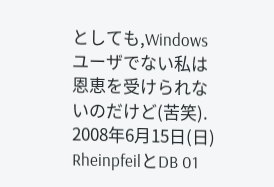としても,Windowsユーザでない私は恩恵を受けられないのだけど(苦笑).
2008年6月15日(日)
RheinpfeilとDB 01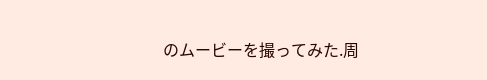のムービーを撮ってみた.周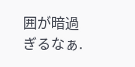囲が暗過ぎるなぁ.